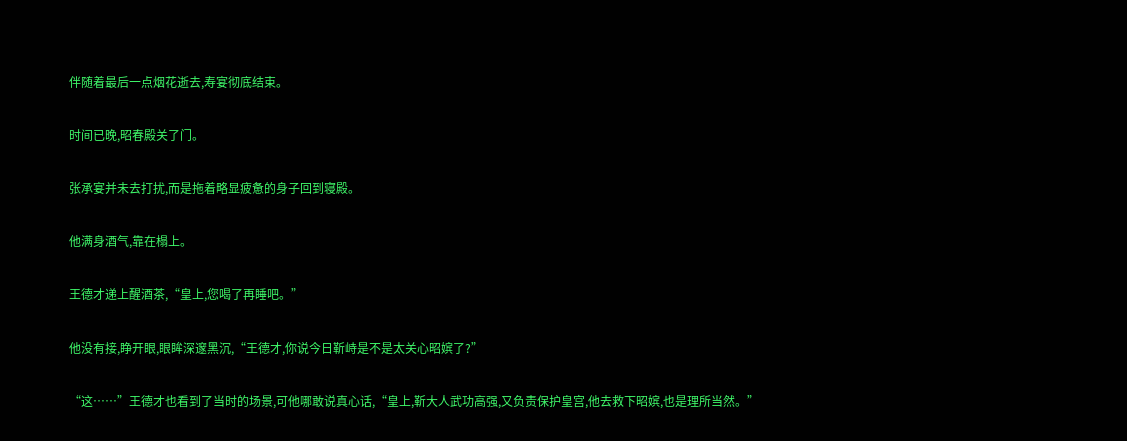伴随着最后一点烟花逝去,寿宴彻底结束。

时间已晚,昭春殿关了门。

张承宴并未去打扰,而是拖着略显疲惫的身子回到寝殿。

他满身酒气,靠在榻上。

王德才递上醒酒茶,“皇上,您喝了再睡吧。”

他没有接,睁开眼,眼眸深邃黑沉,“王德才,你说今日靳峙是不是太关心昭嫔了?”

“这……”王德才也看到了当时的场景,可他哪敢说真心话,“皇上,靳大人武功高强,又负责保护皇宫,他去救下昭嫔,也是理所当然。”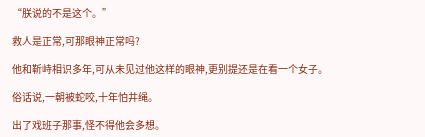“朕说的不是这个。”

救人是正常,可那眼神正常吗?

他和靳峙相识多年,可从未见过他这样的眼神,更别提还是在看一个女子。

俗话说,一朝被蛇咬,十年怕井绳。

出了戏班子那事,怪不得他会多想。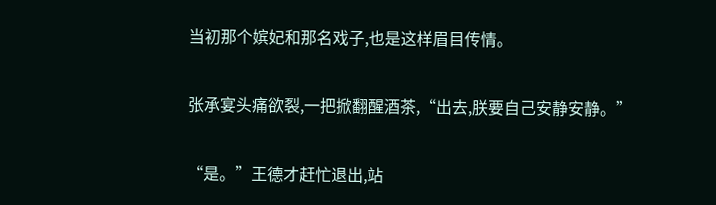当初那个嫔妃和那名戏子,也是这样眉目传情。

张承宴头痛欲裂,一把掀翻醒酒茶,“出去,朕要自己安静安静。”

“是。”王德才赶忙退出,站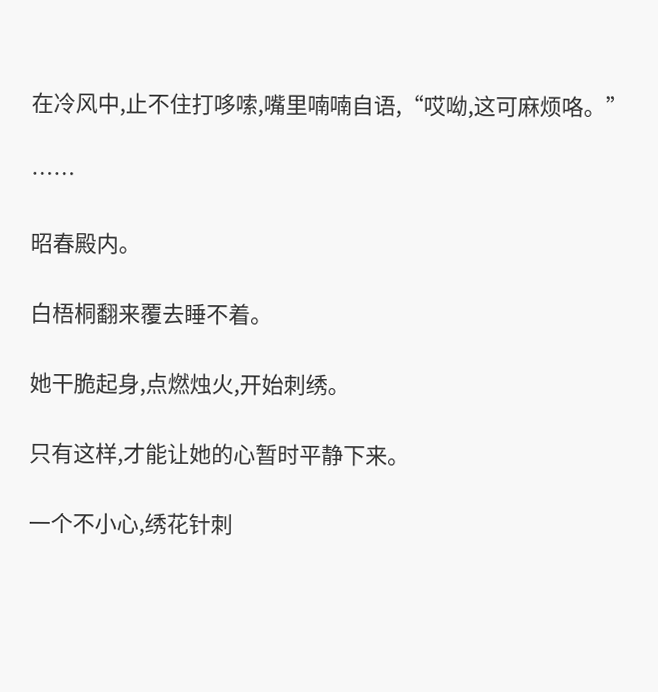在冷风中,止不住打哆嗦,嘴里喃喃自语,“哎呦,这可麻烦咯。”

……

昭春殿内。

白梧桐翻来覆去睡不着。

她干脆起身,点燃烛火,开始刺绣。

只有这样,才能让她的心暂时平静下来。

一个不小心,绣花针刺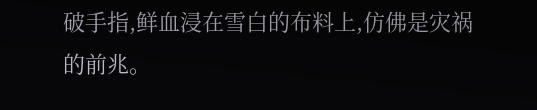破手指,鲜血浸在雪白的布料上,仿佛是灾祸的前兆。